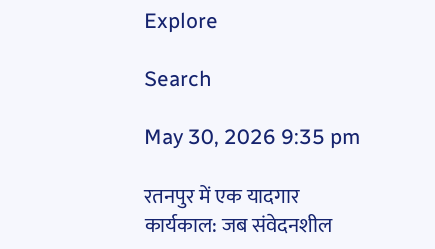Explore

Search

May 30, 2026 9:35 pm

रतनपुर में एक यादगार कार्यकाल: जब संवेदनशील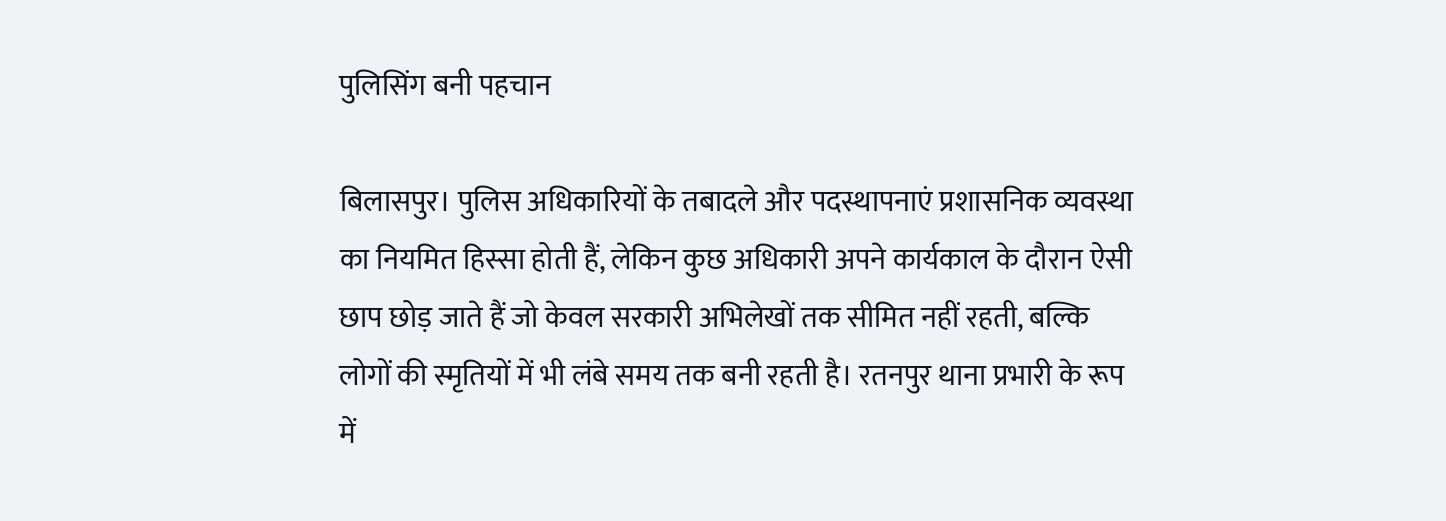पुलिसिंग बनी पहचान

बिलासपुर। पुलिस अधिकारियों के तबादले और पदस्थापनाएं प्रशासनिक व्यवस्था का नियमित हिस्सा होती हैं, लेकिन कुछ अधिकारी अपने कार्यकाल के दौरान ऐसी छाप छोड़ जाते हैं जो केवल सरकारी अभिलेखों तक सीमित नहीं रहती, बल्कि लोगों की स्मृतियों में भी लंबे समय तक बनी रहती है। रतनपुर थाना प्रभारी के रूप में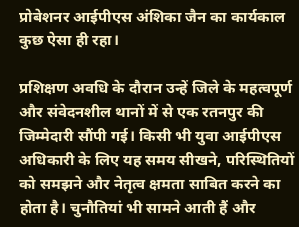प्रोबेशनर आईपीएस अंशिका जैन का कार्यकाल कुछ ऐसा ही रहा।

प्रशिक्षण अवधि के दौरान उन्हें जिले के महत्वपूर्ण और संवेदनशील थानों में से एक रतनपुर की जिम्मेदारी सौंपी गई। किसी भी युवा आईपीएस अधिकारी के लिए यह समय सीखने, परिस्थितियों को समझने और नेतृत्व क्षमता साबित करने का होता है। चुनौतियां भी सामने आती हैं और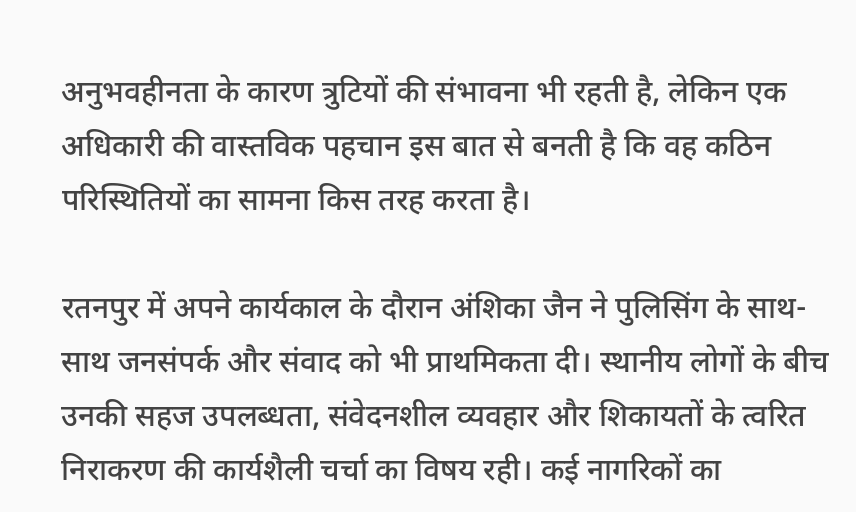अनुभवहीनता के कारण त्रुटियों की संभावना भी रहती है, लेकिन एक अधिकारी की वास्तविक पहचान इस बात से बनती है कि वह कठिन परिस्थितियों का सामना किस तरह करता है।

रतनपुर में अपने कार्यकाल के दौरान अंशिका जैन ने पुलिसिंग के साथ-साथ जनसंपर्क और संवाद को भी प्राथमिकता दी। स्थानीय लोगों के बीच उनकी सहज उपलब्धता, संवेदनशील व्यवहार और शिकायतों के त्वरित निराकरण की कार्यशैली चर्चा का विषय रही। कई नागरिकों का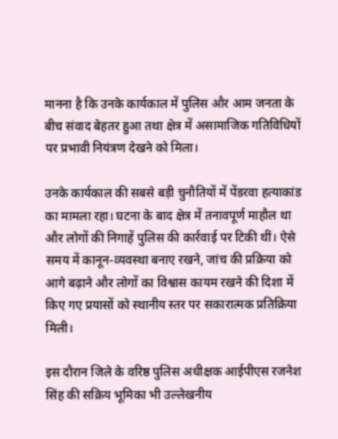मानना है कि उनके कार्यकाल में पुलिस और आम जनता के बीच संवाद बेहतर हुआ तथा क्षेत्र में असामाजिक गतिविधियों पर प्रभावी नियंत्रण देखने को मिला।

उनके कार्यकाल की सबसे बड़ी चुनौतियों में पेंडरवा हत्याकांड का मामला रहा। घटना के बाद क्षेत्र में तनावपूर्ण माहौल था और लोगों की निगाहें पुलिस की कार्रवाई पर टिकी थीं। ऐसे समय में कानून-व्यवस्था बनाए रखने, जांच की प्रक्रिया को आगे बढ़ाने और लोगों का विश्वास कायम रखने की दिशा में किए गए प्रयासों को स्थानीय स्तर पर सकारात्मक प्रतिक्रिया मिली।

इस दौरान जिले के वरिष्ठ पुलिस अधीक्षक आईपीएस रजनेश सिंह की सक्रिय भूमिका भी उल्लेखनीय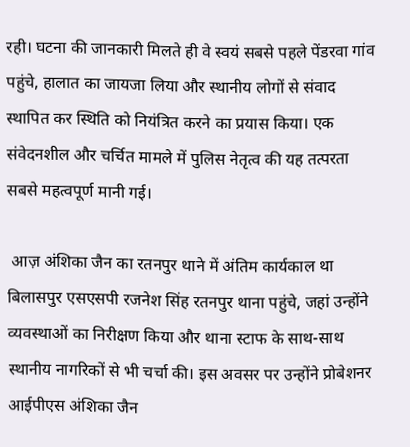रही। घटना की जानकारी मिलते ही वे स्वयं सबसे पहले पेंडरवा गांव पहुंचे, हालात का जायजा लिया और स्थानीय लोगों से संवाद स्थापित कर स्थिति को नियंत्रित करने का प्रयास किया। एक संवेदनशील और चर्चित मामले में पुलिस नेतृत्व की यह तत्परता सबसे महत्वपूर्ण मानी गई।

 आज़ अंशिका जैन का रतनपुर थाने में अंतिम कार्यकाल था बिलासपुर एसएसपी रजनेश सिंह रतनपुर थाना पहुंचे, जहां उन्होंने व्यवस्थाओं का निरीक्षण किया और थाना स्टाफ के साथ-साथ स्थानीय नागरिकों से भी चर्चा की। इस अवसर पर उन्होंने प्रोबेशनर आईपीएस अंशिका जैन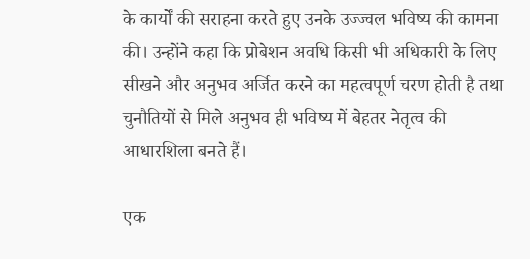के कार्यों की सराहना करते हुए उनके उज्ज्वल भविष्य की कामना की। उन्होंने कहा कि प्रोबेशन अवधि किसी भी अधिकारी के लिए सीखने और अनुभव अर्जित करने का महत्वपूर्ण चरण होती है तथा चुनौतियों से मिले अनुभव ही भविष्य में बेहतर नेतृत्व की आधारशिला बनते हैं।

एक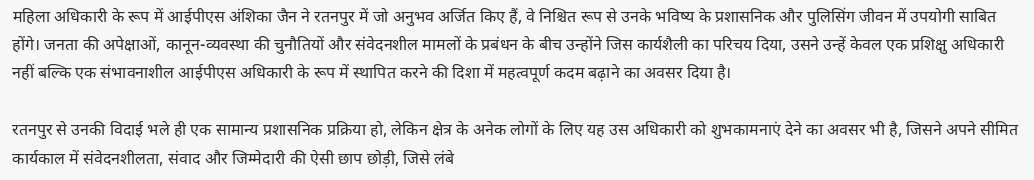महिला अधिकारी के रूप में आईपीएस अंशिका जैन ने रतनपुर में जो अनुभव अर्जित किए हैं, वे निश्चित रूप से उनके भविष्य के प्रशासनिक और पुलिसिंग जीवन में उपयोगी साबित होंगे। जनता की अपेक्षाओं, कानून-व्यवस्था की चुनौतियों और संवेदनशील मामलों के प्रबंधन के बीच उन्होंने जिस कार्यशैली का परिचय दिया, उसने उन्हें केवल एक प्रशिक्षु अधिकारी नहीं बल्कि एक संभावनाशील आईपीएस अधिकारी के रूप में स्थापित करने की दिशा में महत्वपूर्ण कदम बढ़ाने का अवसर दिया है।

रतनपुर से उनकी विदाई भले ही एक सामान्य प्रशासनिक प्रक्रिया हो, लेकिन क्षेत्र के अनेक लोगों के लिए यह उस अधिकारी को शुभकामनाएं देने का अवसर भी है, जिसने अपने सीमित कार्यकाल में संवेदनशीलता, संवाद और जिम्मेदारी की ऐसी छाप छोड़ी, जिसे लंबे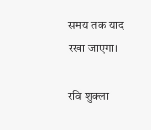समय तक याद रखा जाएगा।

रवि शुक्ला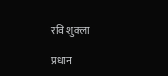रवि शुक्ला

प्रधान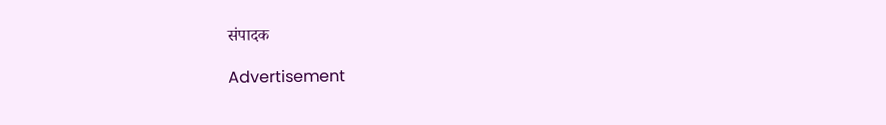संपादक

Advertisement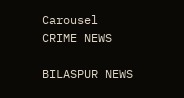Carousel
CRIME NEWS

BILASPUR NEWS